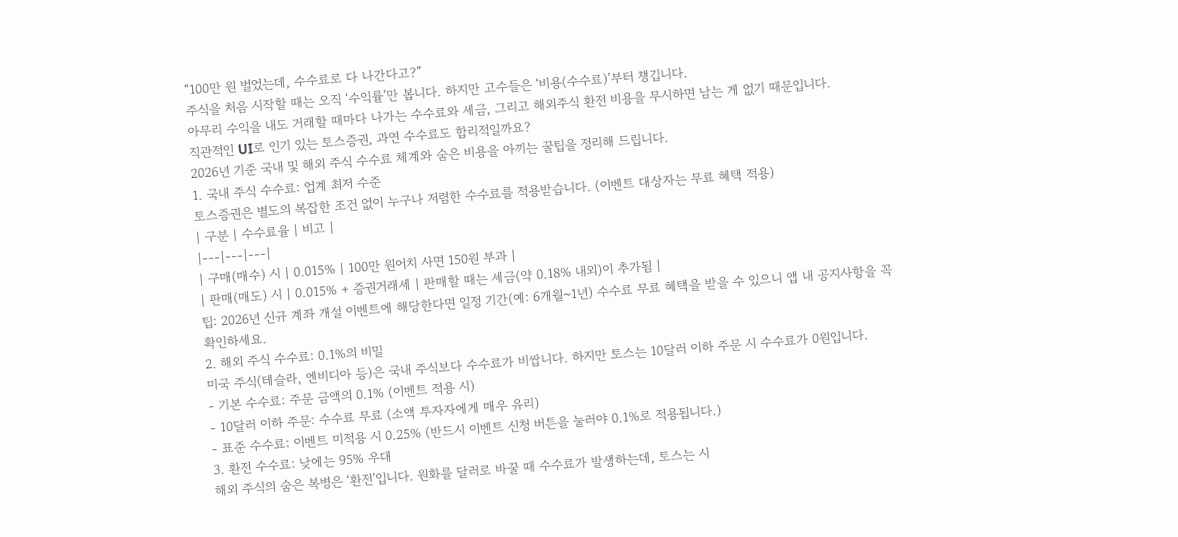“100만 원 벌었는데, 수수료로 다 나간다고?”
주식을 처음 시작할 때는 오직 ‘수익률’만 봅니다. 하지만 고수들은 ‘비용(수수료)’부터 챙깁니다.
아무리 수익을 내도 거래할 때마다 나가는 수수료와 세금, 그리고 해외주식 환전 비용을 무시하면 남는 게 없기 때문입니다.
직관적인 UI로 인기 있는 토스증권, 과연 수수료도 합리적일까요?
2026년 기준 국내 및 해외 주식 수수료 체계와 숨은 비용을 아끼는 꿀팁을 정리해 드립니다.
1. 국내 주식 수수료: 업계 최저 수준
토스증권은 별도의 복잡한 조건 없이 누구나 저렴한 수수료를 적용받습니다. (이벤트 대상자는 무료 혜택 적용)
| 구분 | 수수료율 | 비고 |
|---|---|---|
| 구매(매수) 시 | 0.015% | 100만 원어치 사면 150원 부과 |
| 판매(매도) 시 | 0.015% + 증권거래세 | 판매할 때는 세금(약 0.18% 내외)이 추가됨 |
팁: 2026년 신규 계좌 개설 이벤트에 해당한다면 일정 기간(예: 6개월~1년) 수수료 무료 혜택을 받을 수 있으니 앱 내 공지사항을 꼭 확인하세요.
2. 해외 주식 수수료: 0.1%의 비밀
미국 주식(테슬라, 엔비디아 등)은 국내 주식보다 수수료가 비쌉니다. 하지만 토스는 10달러 이하 주문 시 수수료가 0원입니다.
- 기본 수수료: 주문 금액의 0.1% (이벤트 적용 시)
- 10달러 이하 주문: 수수료 무료 (소액 투자자에게 매우 유리)
- 표준 수수료: 이벤트 미적용 시 0.25% (반드시 이벤트 신청 버튼을 눌러야 0.1%로 적용됩니다.)
3. 환전 수수료: 낮에는 95% 우대
해외 주식의 숨은 복병은 ‘환전’입니다. 원화를 달러로 바꿀 때 수수료가 발생하는데, 토스는 시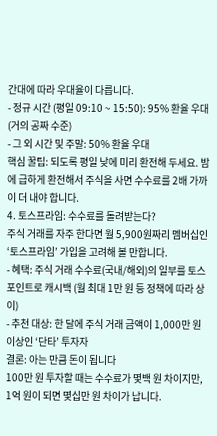간대에 따라 우대율이 다릅니다.
- 정규 시간 (평일 09:10 ~ 15:50): 95% 환율 우대 (거의 공짜 수준)
- 그 외 시간 및 주말: 50% 환율 우대
핵심 꿀팁: 되도록 평일 낮에 미리 환전해 두세요. 밤에 급하게 환전해서 주식을 사면 수수료를 2배 가까이 더 내야 합니다.
4. 토스프라임: 수수료를 돌려받는다?
주식 거래를 자주 한다면 월 5,900원짜리 멤버십인 ‘토스프라임’ 가입을 고려해 볼 만합니다.
- 혜택: 주식 거래 수수료(국내/해외)의 일부를 토스 포인트로 캐시백 (월 최대 1만 원 등 정책에 따라 상이)
- 추천 대상: 한 달에 주식 거래 금액이 1,000만 원 이상인 ‘단타’ 투자자
결론: 아는 만큼 돈이 됩니다
100만 원 투자할 때는 수수료가 몇백 원 차이지만, 1억 원이 되면 몇십만 원 차이가 납니다.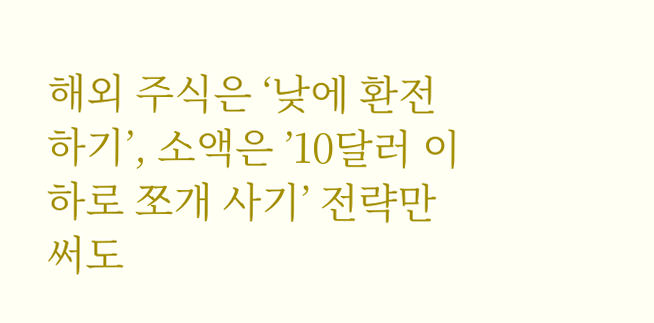해외 주식은 ‘낮에 환전하기’, 소액은 ’10달러 이하로 쪼개 사기’ 전략만 써도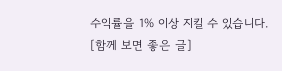수익률을 1% 이상 지킬 수 있습니다.
[함께 보면 좋은 글]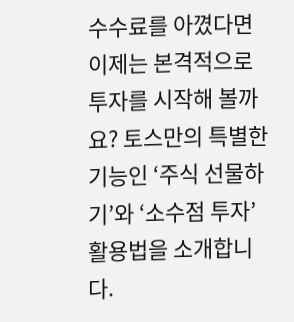수수료를 아꼈다면 이제는 본격적으로 투자를 시작해 볼까요? 토스만의 특별한 기능인 ‘주식 선물하기’와 ‘소수점 투자’ 활용법을 소개합니다.